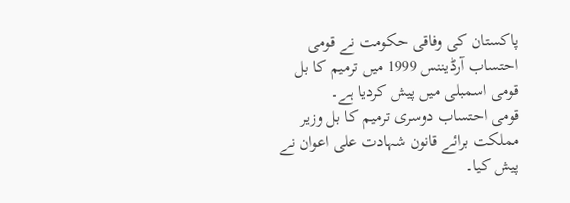پاکستان کی وفاقی حکومت نے قومی احتساب آرڈیننس 1999 میں ترمیم کا بل قومی اسمبلی میں پیش کردیا ہے۔
قومی احتساب دوسری ترمیم کا بل وزیر مملکت برائے قانون شہادت علی اعوان نے پیش کیا۔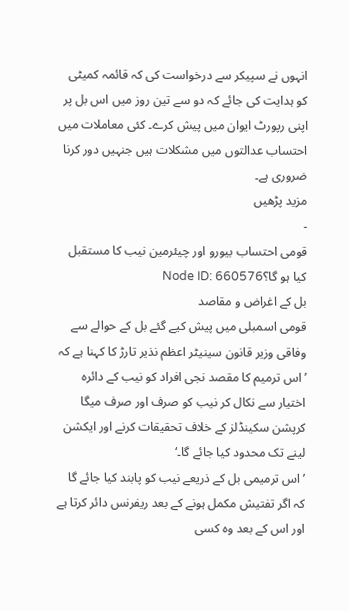انہوں نے سپیکر سے درخواست کی کہ قائمہ کمیٹی کو ہدایت کی جائے کہ دو سے تین روز میں اس بل پر اپنی رپورٹ ایوان میں پیش کرے۔ کئی معاملات میں احتساب عدالتوں میں مشکلات ہیں جنہیں دور کرنا ضروری ہے۔
مزید پڑھیں
-
قومی احتساب بیورو اور چیئرمین نیب کا مستقبل کیا ہو گا؟Node ID: 660576
بل کے اغراض و مقاصد
قومی اسمبلی میں پیش کیے گئے بل کے حوالے سے وفاقی وزیر قانون سینیٹر اعظم نذیر تارڑ کا کہنا ہے کہ ’اس ترمیم کا مقصد نجی افراد کو نیب کے دائرہ اختیار سے نکال کر نیب کو صرف اور صرف میگا کرپشن سکینڈلز کے خلاف تحقیقات کرنے اور ایکشن لینے تک محدود کیا جائے گا۔‘
’اس ترمیمی بل کے ذریعے نیب کو پابند کیا جائے گا کہ اگر تفتیش مکمل ہونے کے بعد ریفرنس دائر کرتا ہے اور اس کے بعد وہ کسی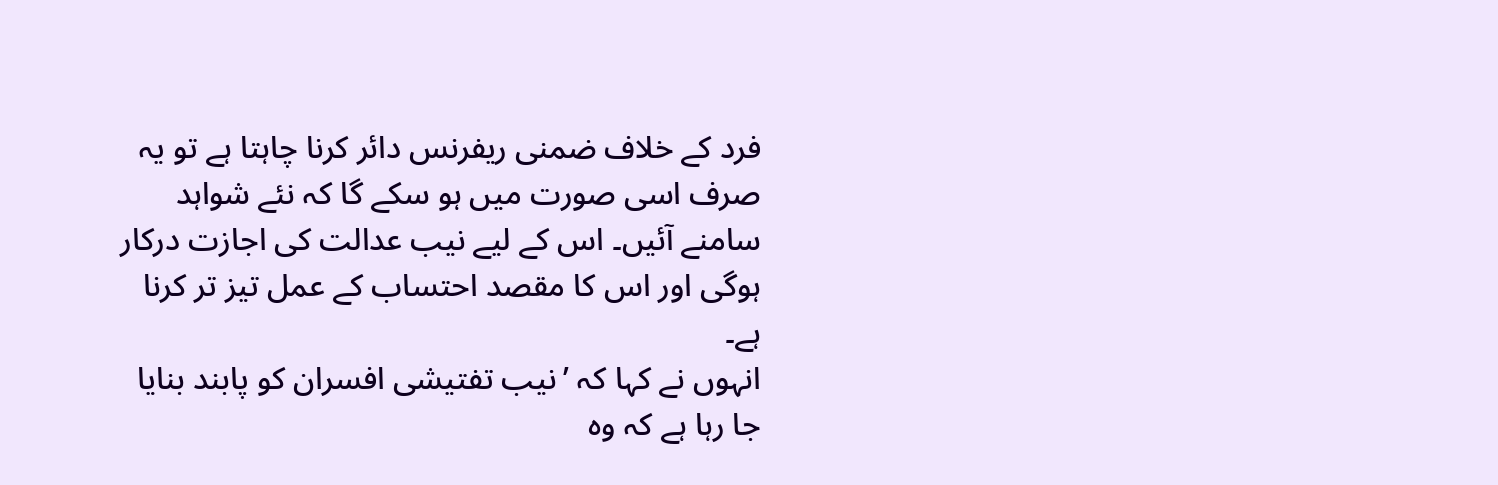فرد کے خلاف ضمنی ریفرنس دائر کرنا چاہتا ہے تو یہ صرف اسی صورت میں ہو سکے گا کہ نئے شواہد سامنے آئیں۔ اس کے لیے نیب عدالت کی اجازت درکار ہوگی اور اس کا مقصد احتساب کے عمل تیز تر کرنا ہے۔
انہوں نے کہا کہ ’نیب تفتیشی افسران کو پابند بنایا جا رہا ہے کہ وہ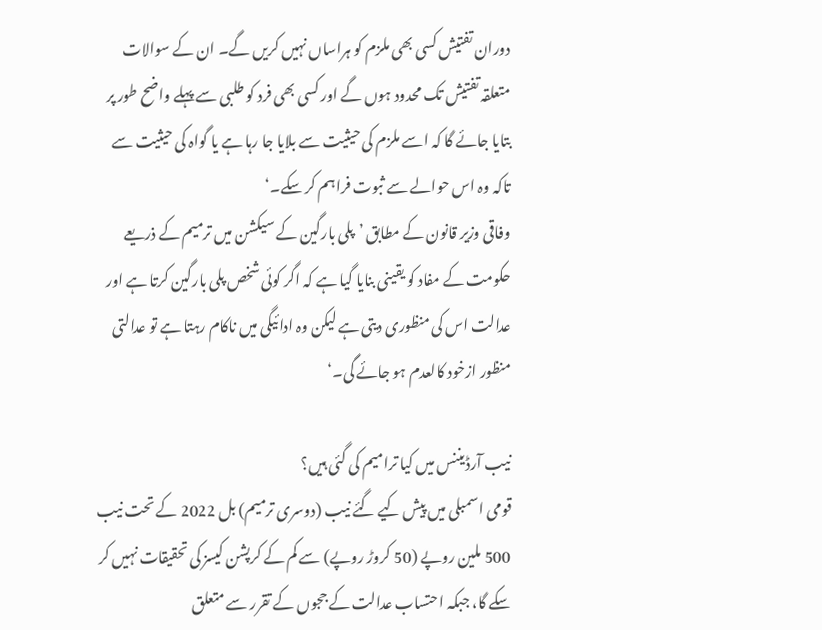دوران تفتیش کسی بھی ملزم کو ہراساں نہیں کریں گے۔ ان کے سوالات متعلقہ تفتیش تک محدود ہوں گے اور کسی بھی فرد کو طلبی سے پہلے واضح طور پر بتایا جائے گا کہ اسے ملزم کی حیثیت سے بلایا جا رہا ہے یا گواہ کی حیثیت سے تاکہ وہ اس حوالے سے ثبوت فراہم کر سکے۔‘
وفاقی وزیر قانون کے مطابق ’پلی بارگین کے سیکشن میں ترمیم کے ذریعے حکومت کے مفاد کو یقینی بنایا گیا ہے کہ اگر کوئی شخص پلی بارگین کرتا ہے اور عدالت اس کی منظوری دیتی ہے لیکن وہ ادائیگی میں ناکام رہتا ہے تو عدالتی منظور ازخود کالعدم ہو جائے گی۔‘

نیب آرڈیننس میں کیا ترامیم کی گئی ہیں؟
قومی اسمبلی میں پیش کیے گئے نیب (دوسری ترمیم) بل 2022 کے تحت نیب 500 ملین روپے (50 کروڑ روپے) سے کم کے کرپشن کیسز کی تحقیقات نہیں کر سکے گا، جبکہ احتساب عدالت کے ججوں کے تقرر سے متعلق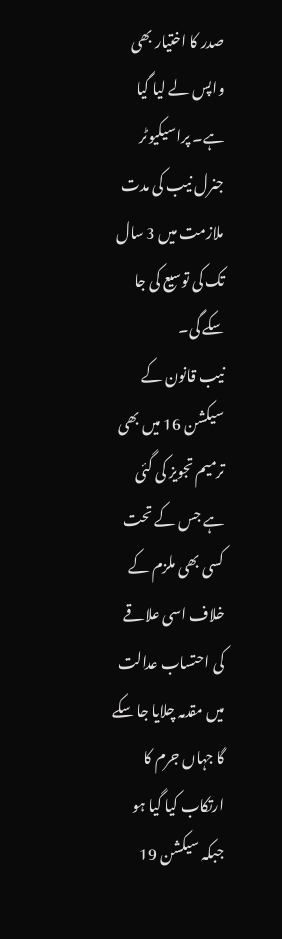صدر کا اختیار بھی واپس لے لیا گیا ہے۔ پراسیکیوٹر جنرل نیب کی مدت ملازمت میں 3 سال تک کی توسیع کی جا سکے گی۔
نیب قانون کے سیکشن 16 میں بھی ترمیم تجویز کی گئی ہے جس کے تحت کسی بھی ملزم کے خلاف اسی علاقے کی احتساب عدالت میں مقدمہ چلایا جا سکے گا جہاں جرم کا ارتکاب کیا گیا ہو جبکہ سیکشن 19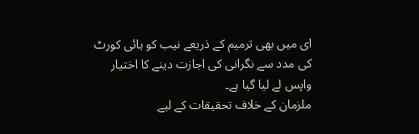ای میں بھی ترمیم کے ذریعے نیب کو ہائی کورٹ کی مدد سے نگرانی کی اجازت دینے کا اختیار واپس لے لیا گیا ہے۔
ملزمان کے خلاف تحقیقات کے لیے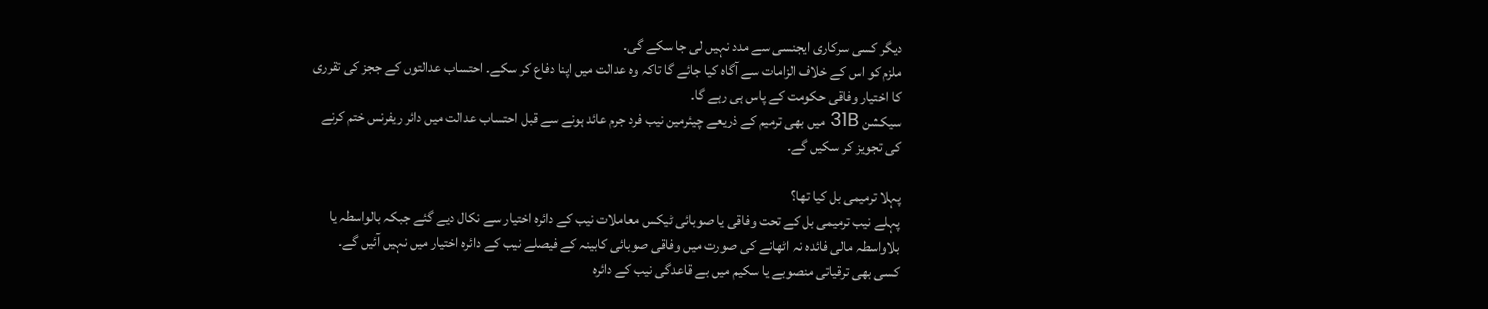دیگر کسی سرکاری ایجنسی سے مدد نہیں لی جا سکے گی۔
ملزم کو اس کے خلاف الزامات سے آگاہ کیا جائے گا تاکہ وہ عدالت میں اپنا دفاع کر سکے۔ احتساب عدالتوں کے ججز کی تقرری کا اختیار وفاقی حکومت کے پاس ہی رہے گا۔
سیکشن 31B میں بھی ترمیم کے ذریعے چیئرمین نیب فرد جرم عائد ہونے سے قبل احتساب عدالت میں دائر ریفرنس ختم کرنے کی تجویز کر سکیں گے۔

پہلا ترمیمی بل کیا تھا؟
پہلے نیب ترمیمی بل کے تحت وفاقی یا صوبائی ٹیکس معاملات نیب کے دائرہ اختیار سے نکال دیے گئے جبکہ بالواسطہ یا بلاواسطہ مالی فائدہ نہ اٹھانے کی صورت میں وفاقی صوبائی کابینہ کے فیصلے نیب کے دائرہ اختیار میں نہیں آئیں گے۔
کسی بھی ترقیاتی منصوبے یا سکیم میں بے قاعدگی نیب کے دائرہ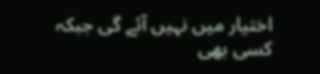اختیار میں نہیں آئے گی جبکہ کسی بھی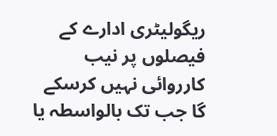ریگولیٹری ادارے کے فیصلوں پر نیب کارروائی نہیں کرسکے گا جب تک بالواسطہ یا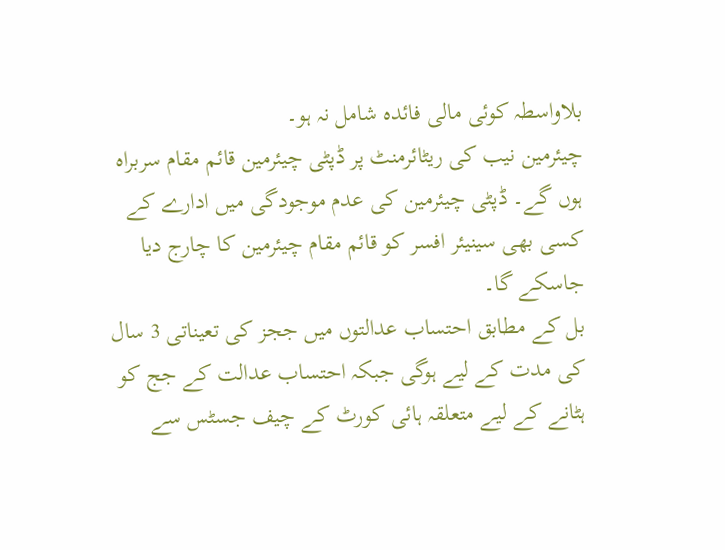بلاواسطہ کوئی مالی فائدہ شامل نہ ہو۔
چیئرمین نیب کی ریٹائرمنٹ پر ڈپٹی چیئرمین قائم مقام سربراہ ہوں گے۔ ڈپٹی چیئرمین کی عدم موجودگی میں ادارے کے کسی بھی سینیئر افسر کو قائم مقام چیئرمین کا چارج دیا جاسکے گا۔
بل کے مطابق احتساب عدالتوں میں ججز کی تعیناتی 3 سال کی مدت کے لیے ہوگی جبکہ احتساب عدالت کے جج کو ہٹانے کے لیے متعلقہ ہائی کورٹ کے چیف جسٹس سے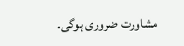مشاورت ضروری ہوگی۔